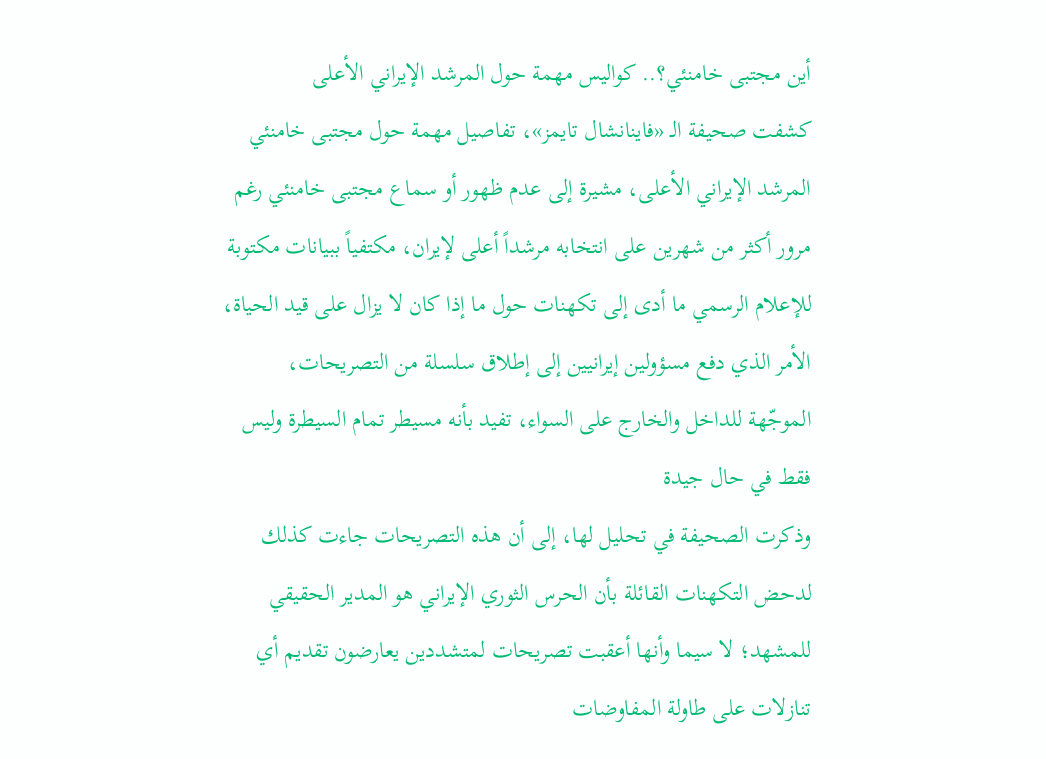أين مجتبى خامنئي؟.. كواليس مهمة حول المرشد الإيراني الأعلى
كشفت صحيفة الـ «فاينانشال تايمز»، تفاصيل مهمة حول مجتبى خامنئي المرشد الإيراني الأعلى، مشيرة إلى عدم ظهور أو سماع مجتبى خامنئي رغم مرور أكثر من شهرين على انتخابه مرشداً أعلى لإيران، مكتفياً ببيانات مكتوبة للإعلام الرسمي ما أدى إلى تكهنات حول ما إذا كان لا يزال على قيد الحياة، الأمر الذي دفع مسؤولين إيرانيين إلى إطلاق سلسلة من التصريحات، الموجّهة للداخل والخارج على السواء، تفيد بأنه مسيطر تمام السيطرة وليس فقط في حال جيدة
وذكرت الصحيفة في تحليل لها، إلى أن هذه التصريحات جاءت كذلك لدحض التكهنات القائلة بأن الحرس الثوري الإيراني هو المدير الحقيقي للمشهد؛ لا سيما وأنها أعقبت تصريحات لمتشددين يعارضون تقديم أي تنازلات على طاولة المفاوضات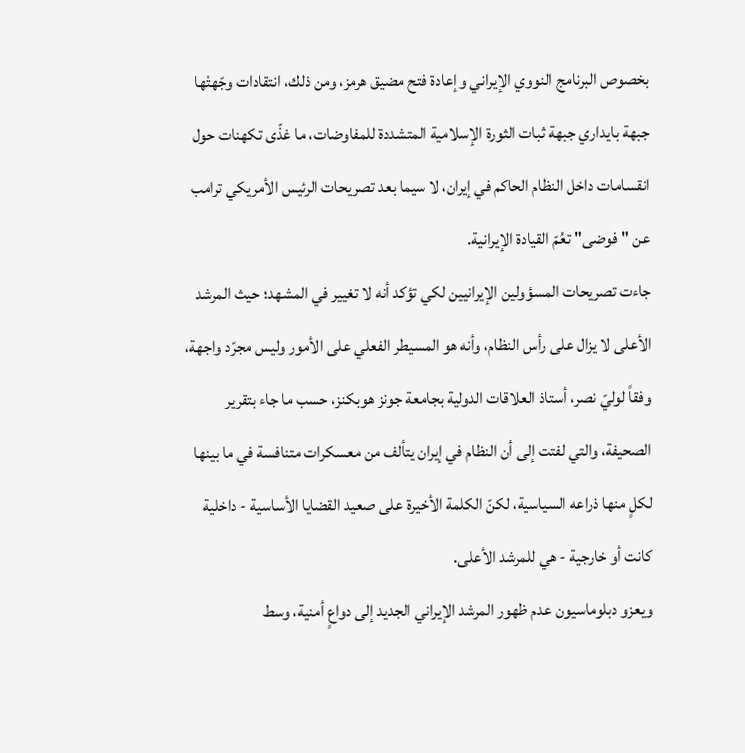بخصوص البرنامج النووي الإيراني وإعادة فتح مضيق هرمز، ومن ذلك، انتقادات وجّهتْها جبهة بايداري جبهة ثبات الثورة الإسلامية المتشددة للمفاوضات، ما غذّى تكهنات حول انقسامات داخل النظام الحاكم في إيران، لا سيما بعد تصريحات الرئيس الأمريكي ترامب عن "فوضى" تعُمّ القيادة الإيرانية.
جاءت تصريحات المسؤولين الإيرانيين لكي تؤكد أنه لا تغيير في المشهد؛ حيث المرشد الأعلى لا يزال على رأس النظام، وأنه هو المسيطر الفعلي على الأمور وليس مجرّد واجهة، وفقاً لوليّ نصر، أستاذ العلاقات الدولية بجامعة جونز هوبكنز، حسب ما جاء بتقرير الصحيفة، والتي لفتت إلى أن النظام في إيران يتألف من معسكرات متنافسة في ما بينها لكلٍ منها ذراعه السياسية، لكنّ الكلمة الأخيرة على صعيد القضايا الأساسية - داخلية كانت أو خارجية - هي للمرشد الأعلى.
ويعزو دبلوماسيون عدم ظهور المرشد الإيراني الجديد إلى دواعٍ أمنية، وسط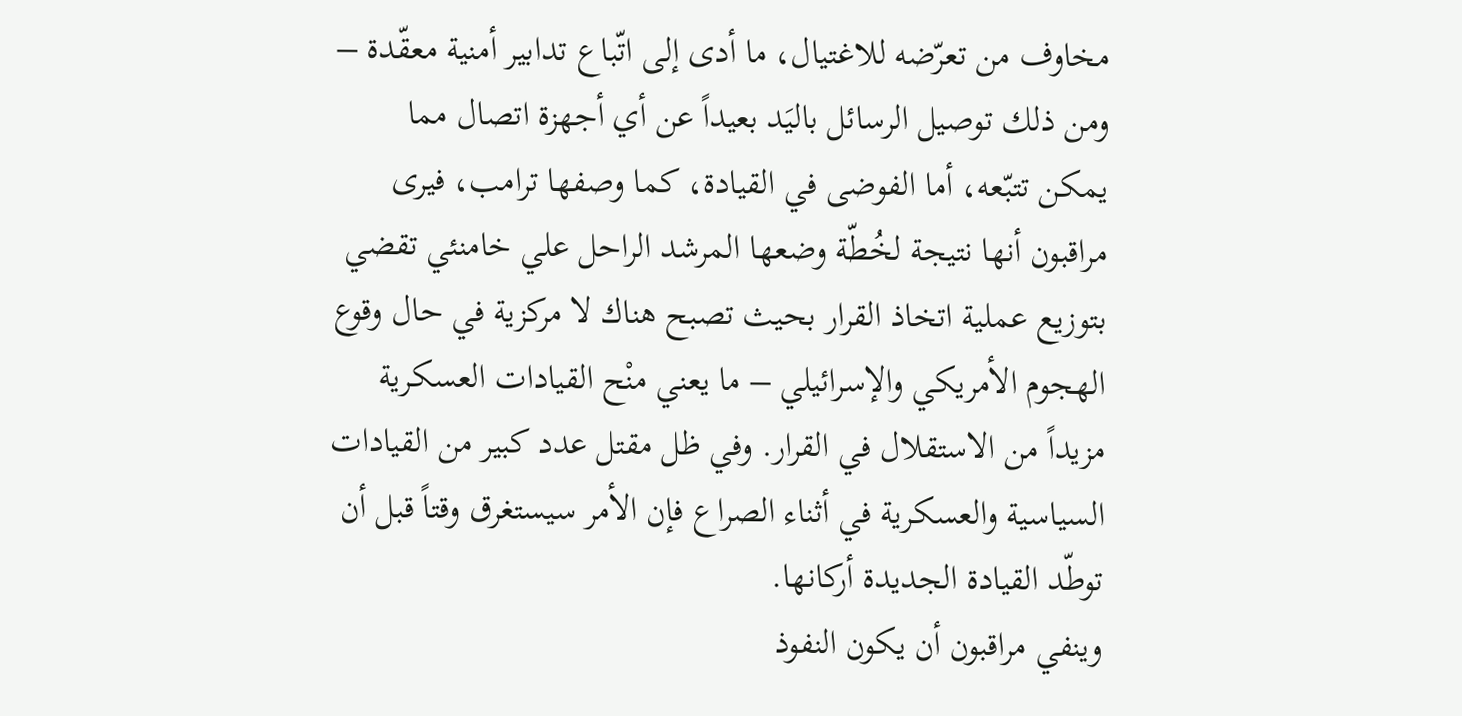مخاوف من تعرّضه للاغتيال، ما أدى إلى اتّباع تدابير أمنية معقّدة – ومن ذلك توصيل الرسائل باليَد بعيداً عن أي أجهزة اتصال مما يمكن تتبّعه، أما الفوضى في القيادة، كما وصفها ترامب، فيرى مراقبون أنها نتيجة لخُطّة وضعها المرشد الراحل علي خامنئي تقضي بتوزيع عملية اتخاذ القرار بحيث تصبح هناك لا مركزية في حال وقوع الهجوم الأمريكي والإسرائيلي – ما يعني منْح القيادات العسكرية مزيداً من الاستقلال في القرار. وفي ظل مقتل عدد كبير من القيادات السياسية والعسكرية في أثناء الصراع فإن الأمر سيستغرق وقتاً قبل أن توطّد القيادة الجديدة أركانها.
وينفي مراقبون أن يكون النفوذ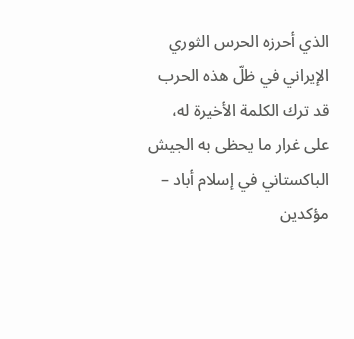الذي أحرزه الحرس الثوري الإيراني في ظلّ هذه الحرب قد ترك الكلمة الأخيرة له، على غرار ما يحظى به الجيش الباكستاني في إسلام أباد – مؤكدين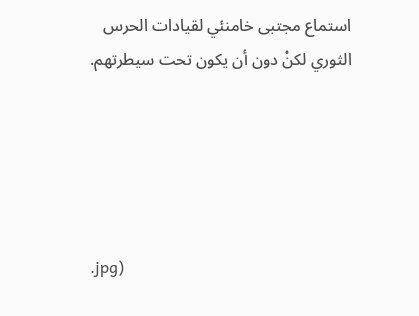استماع مجتبى خامنئي لقيادات الحرس الثوري لكنْ دون أن يكون تحت سيطرتهم.





.jpg)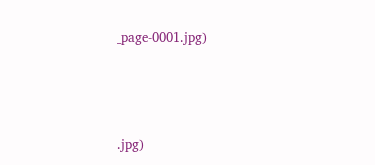_page-0001.jpg)




.jpg)